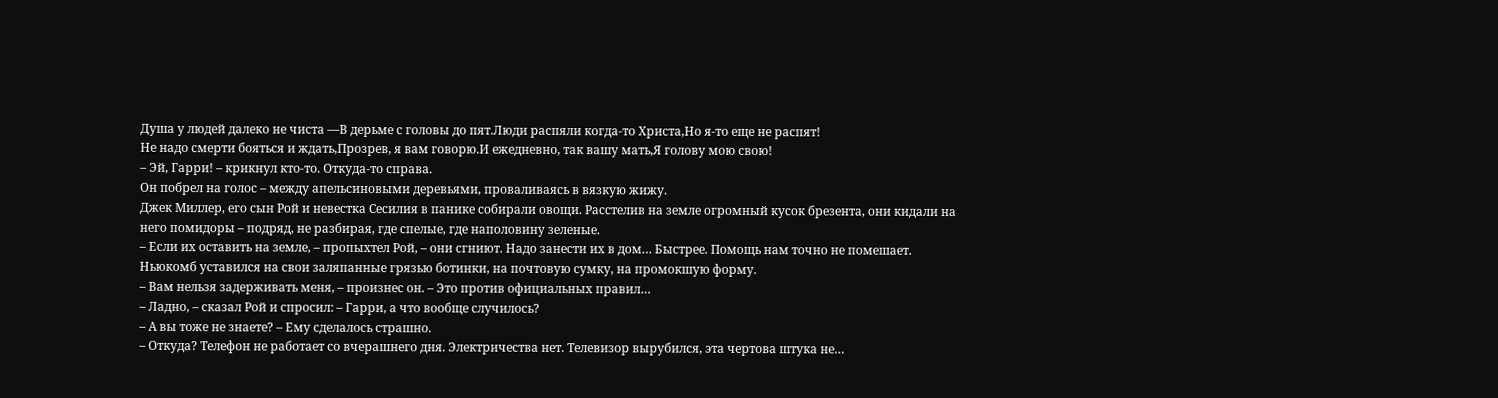Душа у людей далеко не чиста —В дерьме с головы до пят.Люди распяли когда-то Христа,Но я-то еще не распят!
Не надо смерти бояться и ждать,Прозрев, я вам говорю.И ежедневно, так вашу мать,Я голову мою свою!
– Эй, Гарри! – крикнул кто-то. Откуда-то справа.
Он побрел на голос – между апельсиновыми деревьями, проваливаясь в вязкую жижу.
Джек Миллер, его сын Рой и невестка Сесилия в панике собирали овощи. Расстелив на земле огромный кусок брезента, они кидали на него помидоры – подряд, не разбирая, где спелые, где наполовину зеленые.
– Если их оставить на земле, – пропыхтел Рой, – они сгниют. Надо занести их в дом… Быстрее. Помощь нам точно не помешает.
Ньюкомб уставился на свои заляпанные грязью ботинки, на почтовую сумку, на промокшую форму.
– Вам нельзя задерживать меня, – произнес он. – Это против официальных правил…
– Ладно, – сказал Рой и спросил: – Гарри, а что вообще случилось?
– А вы тоже не знаете? – Ему сделалось страшно.
– Откуда? Телефон не работает со вчерашнего дня. Электричества нет. Телевизор вырубился, эта чертова штука не…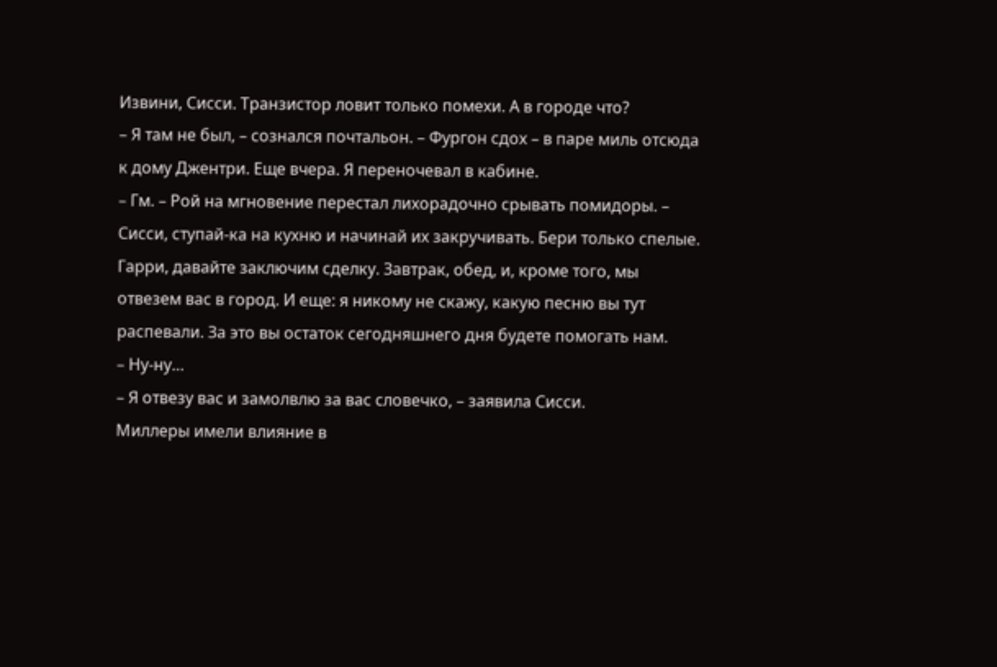Извини, Сисси. Транзистор ловит только помехи. А в городе что?
– Я там не был, – сознался почтальон. – Фургон сдох – в паре миль отсюда к дому Джентри. Еще вчера. Я переночевал в кабине.
– Гм. – Рой на мгновение перестал лихорадочно срывать помидоры. – Сисси, ступай-ка на кухню и начинай их закручивать. Бери только спелые. Гарри, давайте заключим сделку. Завтрак, обед, и, кроме того, мы отвезем вас в город. И еще: я никому не скажу, какую песню вы тут распевали. За это вы остаток сегодняшнего дня будете помогать нам.
– Ну-ну…
– Я отвезу вас и замолвлю за вас словечко, – заявила Сисси.
Миллеры имели влияние в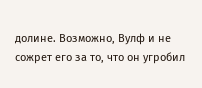долине. Возможно, Вулф и не сожрет его за то, что он угробил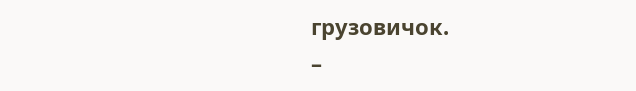грузовичок.
–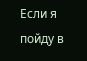Если я пойду в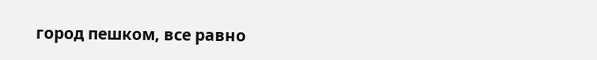город пешком, все равно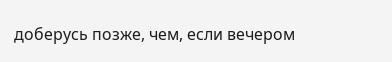доберусь позже, чем, если вечером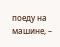поеду на машине, –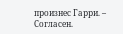произнес Гарри. – Согласен.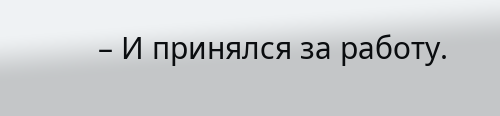– И принялся за работу.